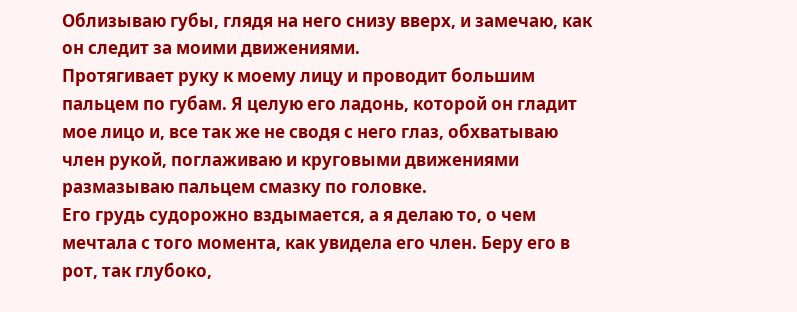Облизываю губы, глядя на него снизу вверх, и замечаю, как он следит за моими движениями.
Протягивает руку к моему лицу и проводит большим пальцем по губам. Я целую его ладонь, которой он гладит мое лицо и, все так же не сводя с него глаз, обхватываю член рукой, поглаживаю и круговыми движениями размазываю пальцем смазку по головке.
Его грудь судорожно вздымается, а я делаю то, о чем мечтала с того момента, как увидела его член. Беру его в рот, так глубоко,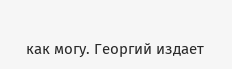как могу. Георгий издает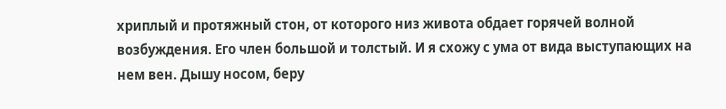хриплый и протяжный стон, от которого низ живота обдает горячей волной возбуждения. Его член большой и толстый. И я схожу с ума от вида выступающих на нем вен. Дышу носом, беру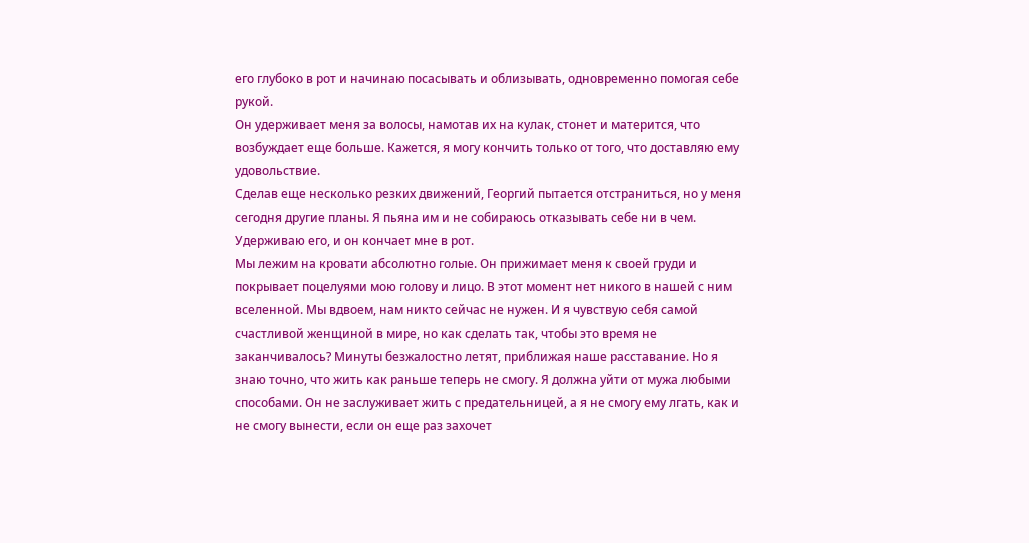его глубоко в рот и начинаю посасывать и облизывать, одновременно помогая себе рукой.
Он удерживает меня за волосы, намотав их на кулак, стонет и матерится, что возбуждает еще больше. Кажется, я могу кончить только от того, что доставляю ему удовольствие.
Сделав еще несколько резких движений, Георгий пытается отстраниться, но у меня сегодня другие планы. Я пьяна им и не собираюсь отказывать себе ни в чем. Удерживаю его, и он кончает мне в рот.
Мы лежим на кровати абсолютно голые. Он прижимает меня к своей груди и покрывает поцелуями мою голову и лицо. В этот момент нет никого в нашей с ним вселенной. Мы вдвоем, нам никто сейчас не нужен. И я чувствую себя самой счастливой женщиной в мире, но как сделать так, чтобы это время не заканчивалось? Минуты безжалостно летят, приближая наше расставание. Но я знаю точно, что жить как раньше теперь не смогу. Я должна уйти от мужа любыми способами. Он не заслуживает жить с предательницей, а я не смогу ему лгать, как и не смогу вынести, если он еще раз захочет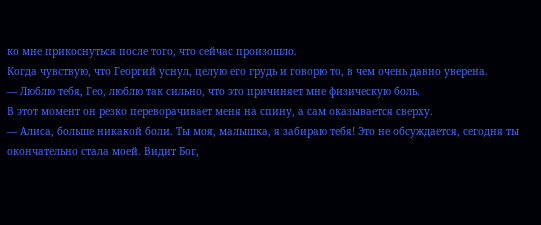ко мне прикоснуться после того, что сейчас произошло.
Когда чувствую, что Георгий уснул, целую его грудь и говорю то, в чем очень давно уверена.
— Люблю тебя, Гео, люблю так сильно, что это причиняет мне физическую боль.
В этот момент он резко переворачивает меня на спину, а сам оказывается сверху.
— Алиса, больше никакой боли. Ты моя, малышка, я забираю тебя! Это не обсуждается, сегодня ты окончательно стала моей. Видит Бог,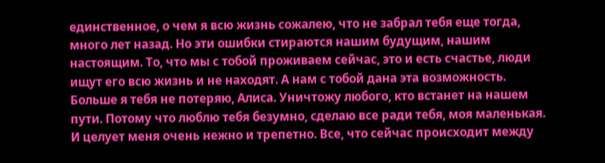единственное, о чем я всю жизнь сожалею, что не забрал тебя еще тогда, много лет назад. Но эти ошибки стираются нашим будущим, нашим настоящим. То, что мы с тобой проживаем сейчас, это и есть счастье, люди ищут его всю жизнь и не находят. А нам с тобой дана эта возможность. Больше я тебя не потеряю, Алиса. Уничтожу любого, кто встанет на нашем пути. Потому что люблю тебя безумно, сделаю все ради тебя, моя маленькая.
И целует меня очень нежно и трепетно. Все, что сейчас происходит между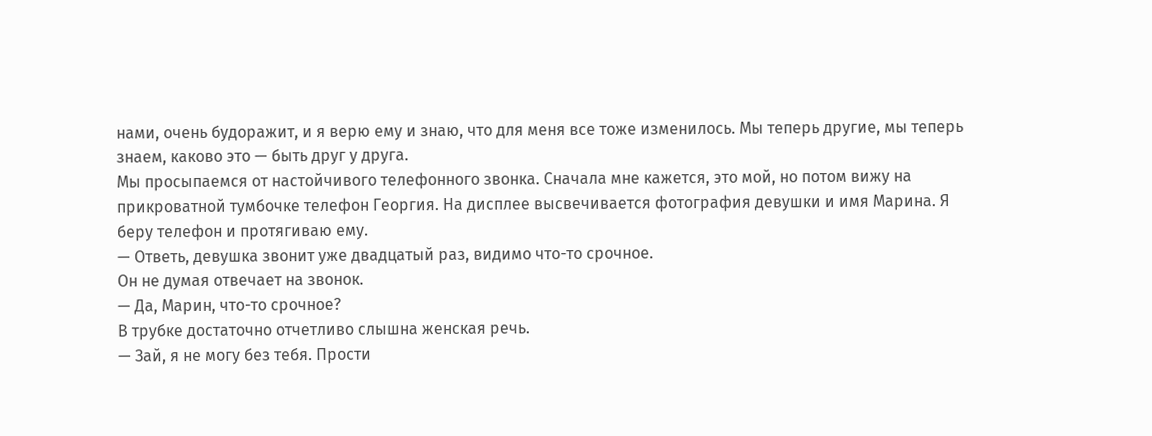нами, очень будоражит, и я верю ему и знаю, что для меня все тоже изменилось. Мы теперь другие, мы теперь знаем, каково это — быть друг у друга.
Мы просыпаемся от настойчивого телефонного звонка. Сначала мне кажется, это мой, но потом вижу на прикроватной тумбочке телефон Георгия. На дисплее высвечивается фотография девушки и имя Марина. Я беру телефон и протягиваю ему.
— Ответь, девушка звонит уже двадцатый раз, видимо что-то срочное.
Он не думая отвечает на звонок.
— Да, Марин, что-то срочное?
В трубке достаточно отчетливо слышна женская речь.
— Зай, я не могу без тебя. Прости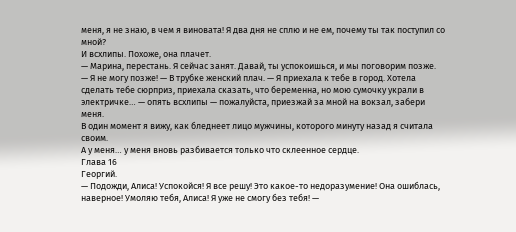меня, я не знаю, в чем я виновата! Я два дня не сплю и не ем, почему ты так поступил со мной?
И всхлипы. Похоже, она плачет.
— Марина, перестань. Я сейчас занят. Давай, ты успокоишься, и мы поговорим позже.
— Я не могу позже! — В трубке женский плач. — Я приехала к тебе в город. Хотела сделать тебе сюрприз, приехала сказать, что беременна, но мою сумочку украли в электричке… — опять всхлипы — пожалуйста, приезжай за мной на вокзал, забери меня.
В один момент я вижу, как бледнеет лицо мужчины, которого минуту назад я считала своим.
А у меня… у меня вновь разбивается только что склеенное сердце.
Глава 16
Георгий.
— Подожди, Алиса! Успокойся! Я все решу! Это какое-то недоразумение! Она ошиблась, наверное! Умоляю тебя, Алиса! Я уже не смогу без тебя! —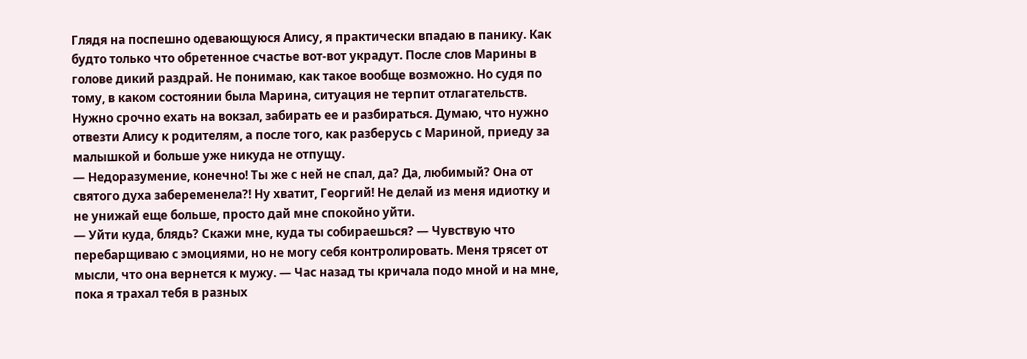Глядя на поспешно одевающуюся Алису, я практически впадаю в панику. Как будто только что обретенное счастье вот-вот украдут. После слов Марины в голове дикий раздрай. Не понимаю, как такое вообще возможно. Но судя по тому, в каком состоянии была Марина, ситуация не терпит отлагательств. Нужно срочно ехать на вокзал, забирать ее и разбираться. Думаю, что нужно отвезти Алису к родителям, а после того, как разберусь с Мариной, приеду за малышкой и больше уже никуда не отпущу.
— Недоразумение, конечно! Ты же с ней не спал, да? Да, любимый? Она от святого духа забеременела?! Ну хватит, Георгий! Не делай из меня идиотку и не унижай еще больше, просто дай мне спокойно уйти.
— Уйти куда, блядь? Скажи мне, куда ты собираешься? — Чувствую что перебарщиваю с эмоциями, но не могу себя контролировать. Меня трясет от мысли, что она вернется к мужу. — Час назад ты кричала подо мной и на мне, пока я трахал тебя в разных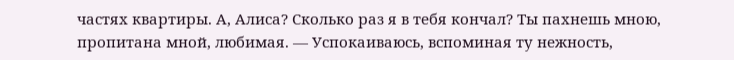частях квартиры. А, Алиса? Сколько раз я в тебя кончал? Ты пахнешь мною, пропитана мной, любимая. — Успокаиваюсь, вспоминая ту нежность,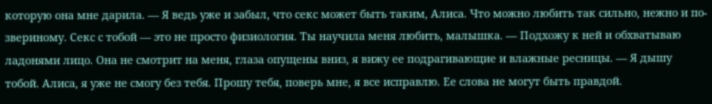которую она мне дарила. — Я ведь уже и забыл, что секс может быть таким, Алиса. Что можно любить так сильно, нежно и по-звериному. Секс с тобой — это не просто физиология. Ты научила меня любить, малышка. — Подхожу к ней и обхватываю ладонями лицо. Она не смотрит на меня, глаза опущены вниз, я вижу ее подрагивающие и влажные ресницы. — Я дышу тобой. Алиса, я уже не смогу без тебя. Прошу тебя, поверь мне, я все исправлю. Ее слова не могут быть правдой.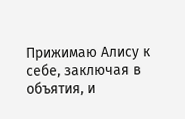Прижимаю Алису к себе, заключая в объятия, и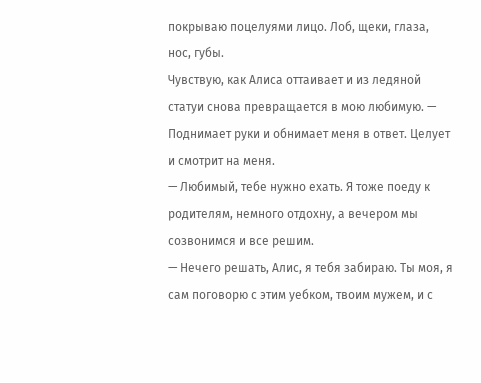покрываю поцелуями лицо. Лоб, щеки, глаза, нос, губы.
Чувствую, как Алиса оттаивает и из ледяной статуи снова превращается в мою любимую. — Поднимает руки и обнимает меня в ответ. Целует и смотрит на меня.
— Любимый, тебе нужно ехать. Я тоже поеду к родителям, немного отдохну, а вечером мы созвонимся и все решим.
— Нечего решать, Алис, я тебя забираю. Ты моя, я сам поговорю с этим уебком, твоим мужем, и с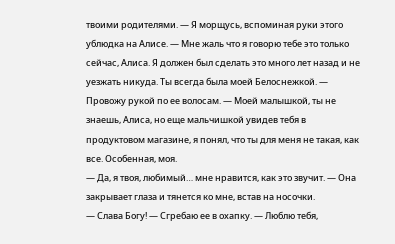твоими родителями. — Я морщусь, вспоминая руки этого ублюдка на Алисе. — Мне жаль что я говорю тебе это только сейчас, Алиса. Я должен был сделать это много лет назад и не уезжать никуда. Ты всегда была моей Белоснежкой. — Провожу рукой по ее волосам. — Моей малышкой, ты не знаешь, Алиса, но еще мальчишкой увидев тебя в продуктовом магазине, я понял, что ты для меня не такая, как все. Особенная, моя.
— Да, я твоя, любимый… мне нравится, как это звучит. — Она закрывает глаза и тянется ко мне, встав на носочки.
— Слава Богу! — Сгребаю ее в охапку. — Люблю тебя,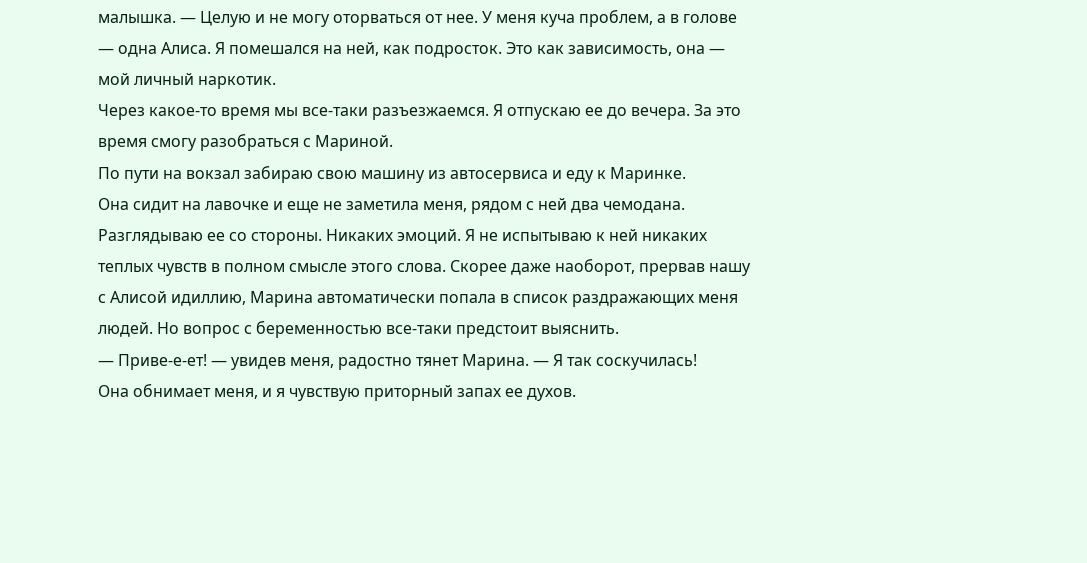малышка. — Целую и не могу оторваться от нее. У меня куча проблем, а в голове — одна Алиса. Я помешался на ней, как подросток. Это как зависимость, она — мой личный наркотик.
Через какое-то время мы все-таки разъезжаемся. Я отпускаю ее до вечера. За это время смогу разобраться с Мариной.
По пути на вокзал забираю свою машину из автосервиса и еду к Маринке.
Она сидит на лавочке и еще не заметила меня, рядом с ней два чемодана. Разглядываю ее со стороны. Никаких эмоций. Я не испытываю к ней никаких теплых чувств в полном смысле этого слова. Скорее даже наоборот, прервав нашу с Алисой идиллию, Марина автоматически попала в список раздражающих меня людей. Но вопрос с беременностью все-таки предстоит выяснить.
— Приве-е-ет! — увидев меня, радостно тянет Марина. — Я так соскучилась!
Она обнимает меня, и я чувствую приторный запах ее духов.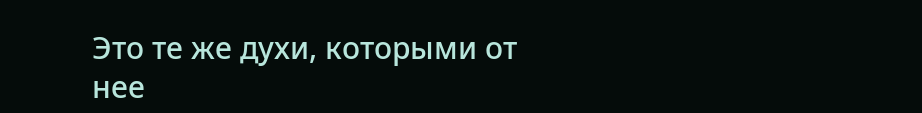Это те же духи, которыми от нее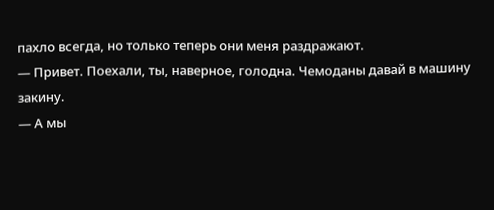пахло всегда, но только теперь они меня раздражают.
— Привет. Поехали, ты, наверное, голодна. Чемоданы давай в машину закину.
— А мы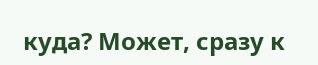куда? Может, сразу к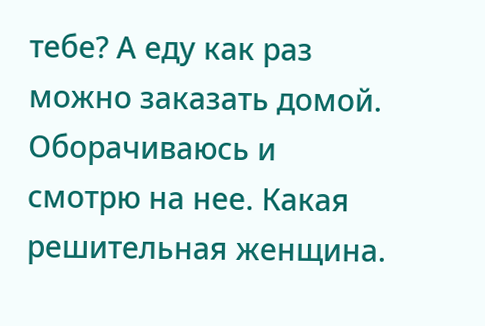тебе? А еду как раз можно заказать домой.
Оборачиваюсь и смотрю на нее. Какая решительная женщина.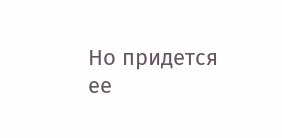Но придется ее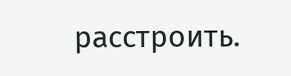расстроить.